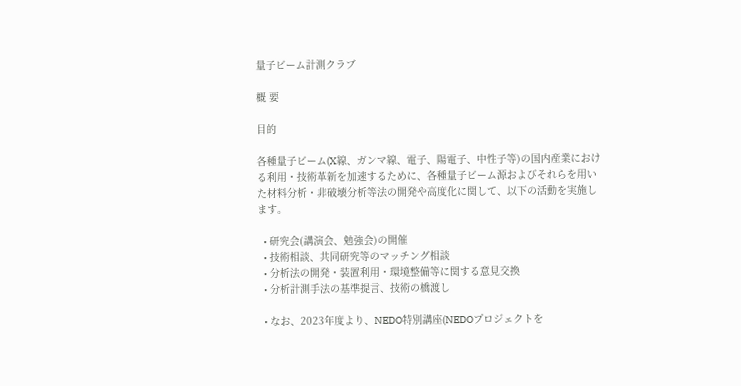量子ビーム計測クラブ

概 要

目的

各種量子ビーム(X線、ガンマ線、電子、陽電子、中性子等)の国内産業における利用・技術革新を加速するために、各種量子ビーム源およびそれらを用いた材料分析・非破壊分析等法の開発や高度化に関して、以下の活動を実施します。

  • 研究会(講演会、勉強会)の開催
  • 技術相談、共同研究等のマッチング相談
  • 分析法の開発・装置利用・環境整備等に関する意見交換
  • 分析計測手法の基準提言、技術の橋渡し

  • なお、2023年度より、NEDO特別講座(NEDOプロジェクトを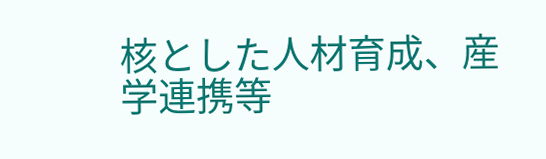核とした人材育成、産学連携等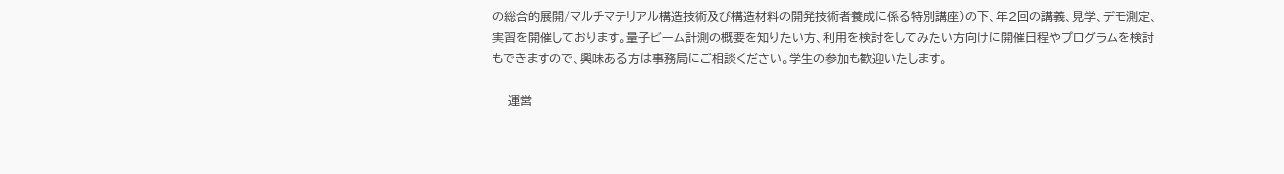の総合的展開/マルチマテリアル構造技術及び構造材料の開発技術者養成に係る特別講座)の下、年2回の講義、見学、デモ測定、実習を開催しております。量子ビーム計測の概要を知りたい方、利用を検討をしてみたい方向けに開催日程やプログラムを検討もできますので、興味ある方は事務局にご相談ください。学生の参加も歓迎いたします。

    運営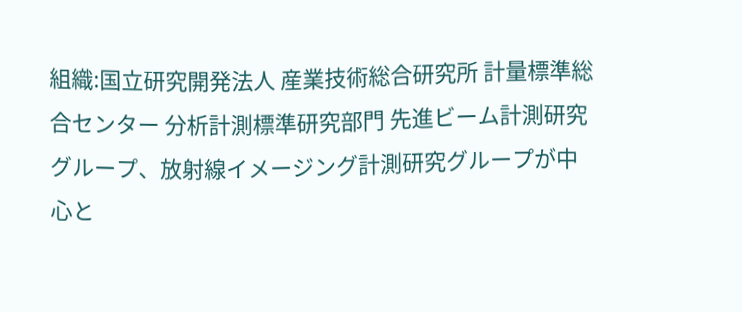組織:国立研究開発法人 産業技術総合研究所 計量標準総合センター 分析計測標準研究部門 先進ビーム計測研究グループ、放射線イメージング計測研究グループが中心と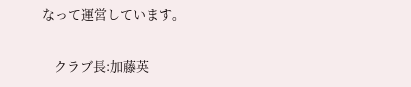なって運営しています。

    クラブ長:加藤英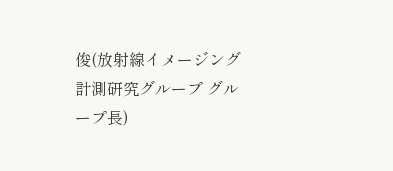俊(放射線イメージング計測研究グループ グループ長)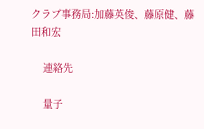クラブ事務局:加藤英俊、藤原健、藤田和宏

    連絡先

    量子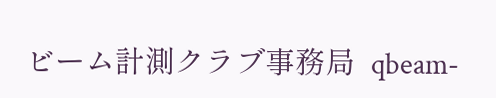ビーム計測クラブ事務局  qbeam-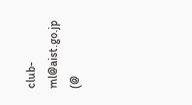club-ml@aist.go.jp (@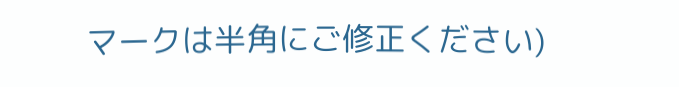マークは半角にご修正ください)